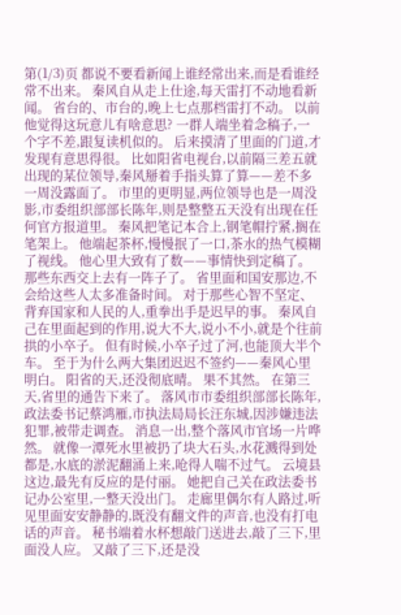第(1/3)页 都说不要看新闻上谁经常出来,而是看谁经常不出来。 秦风自从走上仕途,每天雷打不动地看新闻。 省台的、市台的,晚上七点那档雷打不动。 以前他觉得这玩意儿有啥意思? 一群人端坐着念稿子,一个字不差,跟复读机似的。 后来摸清了里面的门道,才发现有意思得很。 比如阳省电视台,以前隔三差五就出现的某位领导,秦风掰着手指头算了算——差不多一周没露面了。 市里的更明显,两位领导也是一周没影,市委组织部部长陈年,则是整整五天没有出现在任何官方报道里。 秦风把笔记本合上,钢笔帽拧紧,搁在笔架上。 他端起茶杯,慢慢抿了一口,茶水的热气模糊了视线。 他心里大致有了数——事情快到定稿了。 那些东西交上去有一阵子了。 省里面和国安那边,不会给这些人太多准备时间。 对于那些心智不坚定、背弃国家和人民的人,重拳出手是迟早的事。 秦风自己在里面起到的作用,说大不大,说小不小,就是个往前拱的小卒子。 但有时候,小卒子过了河,也能顶大半个车。 至于为什么两大集团迟迟不签约——秦风心里明白。 阳省的天,还没彻底晴。 果不其然。 在第三天,省里的通告下来了。 落风市市委组织部部长陈年,政法委书记蔡鸿雁,市执法局局长汪东城,因涉嫌违法犯罪,被带走调查。 消息一出,整个落风市官场一片哗然。 就像一潭死水里被扔了块大石头,水花溅得到处都是,水底的淤泥翻涌上来,呛得人喘不过气。 云境县这边,最先有反应的是付丽。 她把自己关在政法委书记办公室里,一整天没出门。 走廊里偶尔有人路过,听见里面安安静静的,既没有翻文件的声音,也没有打电话的声音。 秘书端着水杯想敲门送进去,敲了三下,里面没人应。 又敲了三下,还是没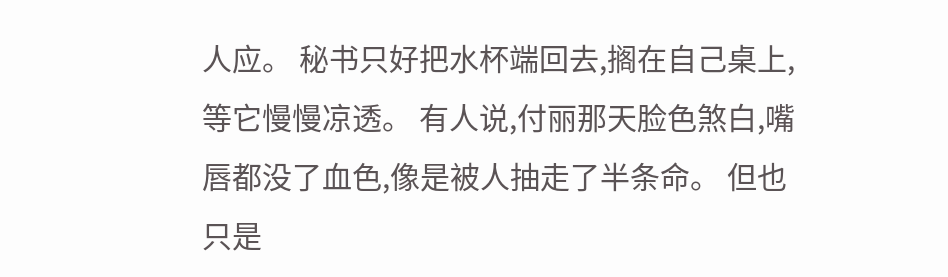人应。 秘书只好把水杯端回去,搁在自己桌上,等它慢慢凉透。 有人说,付丽那天脸色煞白,嘴唇都没了血色,像是被人抽走了半条命。 但也只是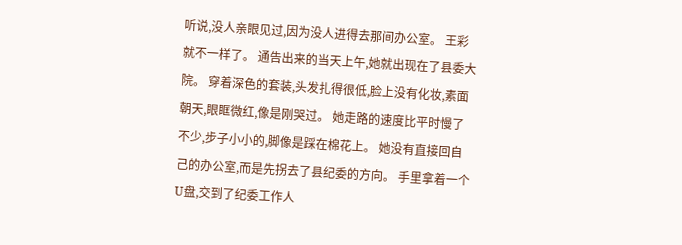听说,没人亲眼见过,因为没人进得去那间办公室。 王彩就不一样了。 通告出来的当天上午,她就出现在了县委大院。 穿着深色的套装,头发扎得很低,脸上没有化妆,素面朝天,眼眶微红,像是刚哭过。 她走路的速度比平时慢了不少,步子小小的,脚像是踩在棉花上。 她没有直接回自己的办公室,而是先拐去了县纪委的方向。 手里拿着一个U盘,交到了纪委工作人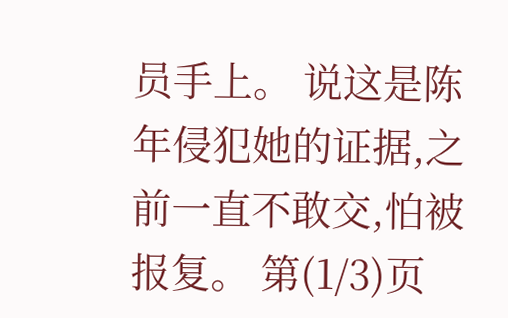员手上。 说这是陈年侵犯她的证据,之前一直不敢交,怕被报复。 第(1/3)页